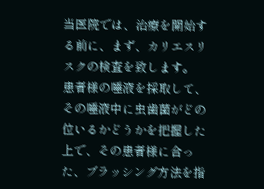当医院では、治療を開始する前に、まず、カリエスリスクの検査を致します。
患者様の唾液を採取して、その唾液中に虫歯菌がどの位いるかどうかを把握した上で、その患者様に合った、ブラッシング方法を指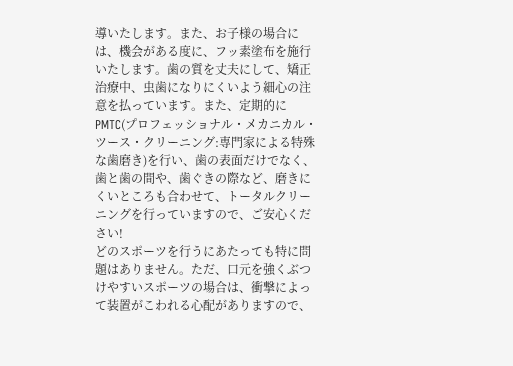導いたします。また、お子様の場合には、機会がある度に、フッ素塗布を施行いたします。歯の質を丈夫にして、矯正治療中、虫歯になりにくいよう細心の注意を払っています。また、定期的にPMTC(プロフェッショナル・メカニカル・ツース・クリーニング:専門家による特殊な歯磨き)を行い、歯の表面だけでなく、歯と歯の間や、歯ぐきの際など、磨きにくいところも合わせて、トータルクリーニングを行っていますので、ご安心ください!
どのスポーツを行うにあたっても特に問題はありません。ただ、口元を強くぶつけやすいスポーツの場合は、衝撃によって装置がこわれる心配がありますので、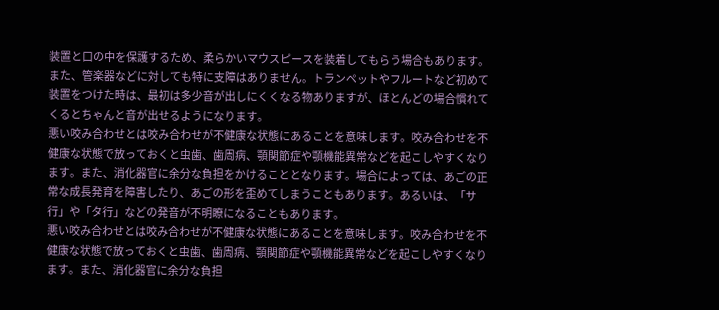装置と口の中を保護するため、柔らかいマウスピースを装着してもらう場合もあります。
また、管楽器などに対しても特に支障はありません。トランペットやフルートなど初めて装置をつけた時は、最初は多少音が出しにくくなる物ありますが、ほとんどの場合慣れてくるとちゃんと音が出せるようになります。
悪い咬み合わせとは咬み合わせが不健康な状態にあることを意味します。咬み合わせを不健康な状態で放っておくと虫歯、歯周病、顎関節症や顎機能異常などを起こしやすくなります。また、消化器官に余分な負担をかけることとなります。場合によっては、あごの正常な成長発育を障害したり、あごの形を歪めてしまうこともあります。あるいは、「サ行」や「タ行」などの発音が不明瞭になることもあります。
悪い咬み合わせとは咬み合わせが不健康な状態にあることを意味します。咬み合わせを不健康な状態で放っておくと虫歯、歯周病、顎関節症や顎機能異常などを起こしやすくなります。また、消化器官に余分な負担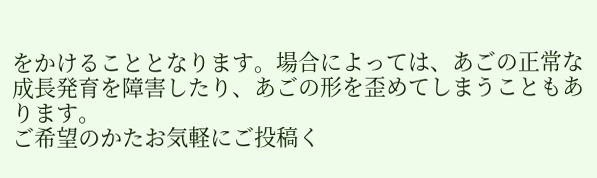をかけることとなります。場合によっては、あごの正常な成長発育を障害したり、あごの形を歪めてしまうこともあります。
ご希望のかたお気軽にご投稿く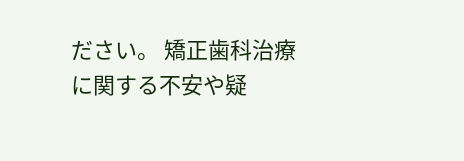ださい。 矯正歯科治療に関する不安や疑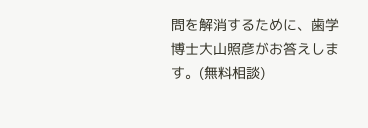問を解消するために、歯学博士大山照彦がお答えします。(無料相談)